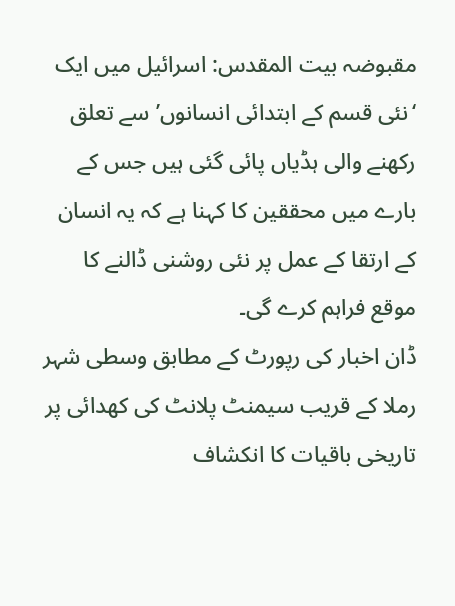مقبوضہ بیت المقدس: اسرائیل میں ایک ‘نئی قسم کے ابتدائی انسانوں’ سے تعلق رکھنے والی ہڈیاں پائی گئی ہیں جس کے بارے میں محققین کا کہنا ہے کہ یہ انسان کے ارتقا کے عمل پر نئی روشنی ڈالنے کا موقع فراہم کرے گی۔
ڈان اخبار کی رپورٹ کے مطابق وسطی شہر رملا کے قریب سیمنٹ پلانٹ کی کھدائی پر تاریخی باقیات کا انکشاف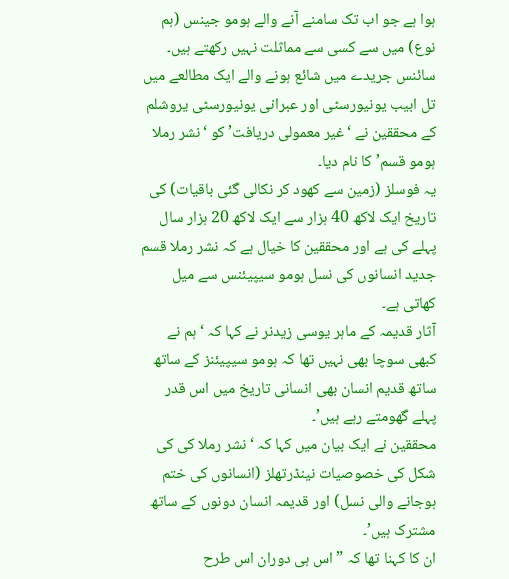ہوا ہے جو اب تک سامنے آنے والے ہومو جینس (ہم نوع) میں سے کسی سے مماثلت نہیں رکھتے ہیں۔
سائنس جریدے میں شائع ہونے والے ایک مطالعے میں تل ابیب یونیورسٹی اور عبرانی یونیورسٹی یروشلم کے محققین نے ‘غیر معمولی دریافت’ کو ‘نشر رملا ہومو قسم’ کا نام دیا۔
یہ فوسلز (زمین سے کھود کر نکالی گئی باقیات) کی تاریخ ایک لاکھ 40 ہزار سے ایک لاکھ 20 ہزار سال پہلے کی ہے اور محققین کا خیال ہے کہ نشر رملا قسم جدید انسانوں کی نسل ہومو سیپیئنس سے میل کھاتی ہے۔
آثار قدیمہ کے ماہر یوسی زیدنر نے کہا کہ ‘ہم نے کبھی سوچا بھی نہیں تھا کہ ہومو سیپیئنز کے ساتھ ساتھ قدیم انسان بھی انسانی تاریخ میں اس قدر پہلے گھومتے رہے ہیں’۔
محققین نے ایک بیان میں کہا کہ ‘نشر رملا کی کی شکل کی خصوصیات نینڈرتھلز (انسانوں کی ختم ہوجانے والی نسل) اور قدیمہ انسان دونوں کے ساتھ مشترک ہیں’۔
ان کا کہنا تھا کہ ”اس ہی دوران اس طرح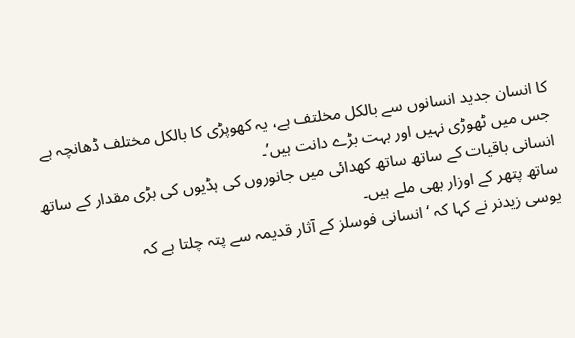کا انسان جدید انسانوں سے بالکل مخلتف ہے، یہ کھوپڑی کا بالکل مختلف ڈھانچہ ہے جس میں ٹھوڑی نہیں اور بہت بڑے دانت ہیں’۔
انسانی باقیات کے ساتھ ساتھ کھدائی میں جانوروں کی ہڈیوں کی بڑی مقدار کے ساتھ ساتھ پتھر کے اوزار بھی ملے ہیں۔
یوسی زیدنر نے کہا کہ ‘انسانی فوسلز کے آثار قدیمہ سے پتہ چلتا ہے کہ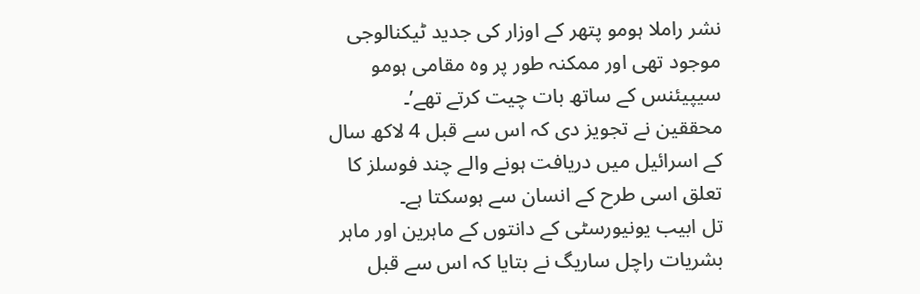نشر راملا ہومو پتھر کے اوزار کی جدید ٹیکنالوجی موجود تھی اور ممکنہ طور پر وہ مقامی ہومو سیپیئنس کے ساتھ بات چیت کرتے تھے’۔
محققین نے تجویز دی کہ اس سے قبل 4 لاکھ سال کے اسرائیل میں دریافت ہونے والے چند فوسلز کا تعلق اسی طرح کے انسان سے ہوسکتا ہے۔
تل ابیب یونیورسٹی کے دانتوں کے ماہرین اور ماہر بشریات راچل ساریگ نے بتایا کہ اس سے قبل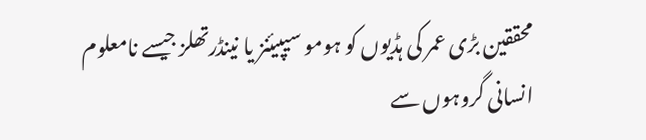محققین بڑی عمر کی ہڈیوں کو ہومو سیپیئنز یا نینڈرتھلز جیسے نامعلوم انسانی گروہوں سے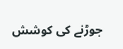جوڑنے کی کوشش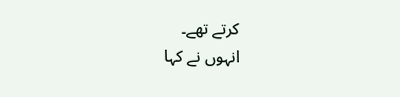کرتے تھے۔
انہوں نے کہا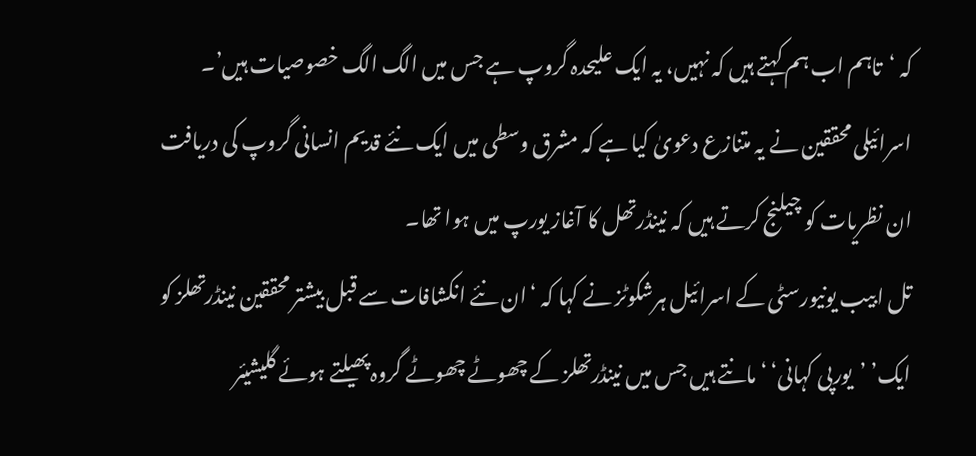کہ ‘تاہم اب ہم کہتے ہیں کہ نہیں، یہ ایک علیحدہ گروپ ہے جس میں الگ الگ خصوصیات ہیں’۔
اسرائیلی محققین نے یہ متنازع دعویٰ کیا ہے کہ مشرق وسطی میں ایک نئے قدیم انسانی گروپ کی دریافت ان نظریات کو چیلنج کرتے ہیں کہ نینڈرتھل کا آغاز یورپ میں ہوا تھا۔
تل ابیب یونیورسٹی کے اسرائیل ہرشکوٹز نے کہا کہ ‘ان نئے انکشافات سے قبل بیشتر محققین نینڈرتھلز کو ایک’ ’یورپی کہانی‘ ‘مانتے ہیں جس میں نینڈرتھلز کے چھوٹے چھوٹے گروہ پھیلتے ہوئے گلیشیئر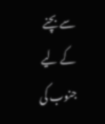سے بچنے کے لیے جنوب کی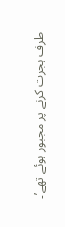طرف ہجرت کرنے پر مجبور ہوئے تھے’۔